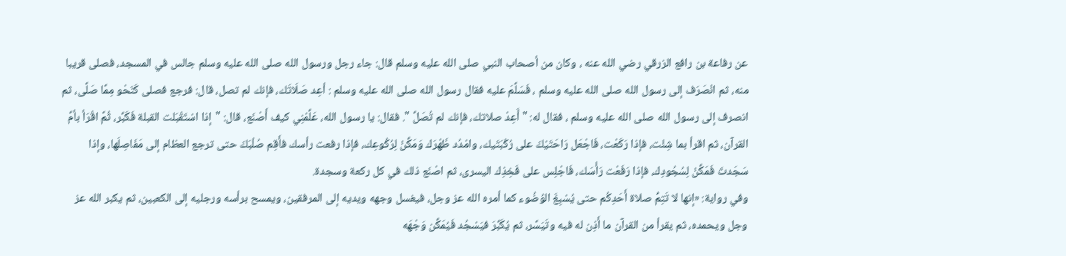عن رفاعة بن رافع الزرقي رضي الله عنه ، وكان من أصحاب النبي صلى الله عليه وسلم قال: جاء رجل ورسول الله صلى الله عليه وسلم جالس في المسجد، فصلى قريبا منه، ثم انْصَرَف إلى رسول الله صلى الله عليه وسلم ، فَسَلَّمَ عليه فقال رسول الله صلى الله عليه وسلم : أعِد صَلَاتَك، فإنك لم تصل، قال: فرجع فصلى كَنَحْو مِمَّا صَلَّى، ثم انصرف إلى رسول الله صلى الله عليه وسلم ، فقال له: " أَعِدْ صلاتك، فإنك لم تُصَلِّ ". فقال: يا رسول الله، عَلِّمْنِي كيف أَصْنَع، قال: "إذا اسْتَقْبَلت القبلة فَكَبِّر، ثُمَّ اقْرَأ بأمِّ القرآن، ثم اقرأ بما شِئْت، فإذا رَكَعْت، فَاجْعَل رَاحَتَيْكَ على رُكْبَتَيك، وامْدُد ظَهْرَك وَمَكِّنْ لِرُكُوعِك، فإذا رفعت رأسك فأَقِم صُلْبَكَ حتى ترجع العظام إلى مَفَاصِلَها، وإذا سَجَدتَ فَمَكِّنْ لِسُجُودِك، فإذا رَفَعْت رَأْسَك، فَاجْلِس على فَخِذِك اليسرى، ثم اصْنَع ذلك في كل ركعة وسجدة.
وفي رواية: «إنها لا تَتِمُّ صلاة أَحَدِكُم حتى يُسْبِغَ الوُضُوء كما أمره الله عز وجل، فيغسل وجهه ويديه إلى المرفقين، ويمسح برأسه ورجليه إلى الكعبين، ثم يكبر الله عز وجل ويحمده، ثم يقرأ من القرآن ما أَذِن له فيه وتَيَسَّر، ثم يُكَبِّرَ فيَسْجُد فَيُمَكِّن وَجْهَه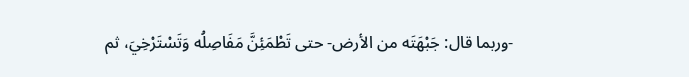-وربما قال: جَبْهَتَه من الأرض- حتى تَطْمَئِنَّ مَفَاصِلُه وَتَسْتَرْخِيَ، ثم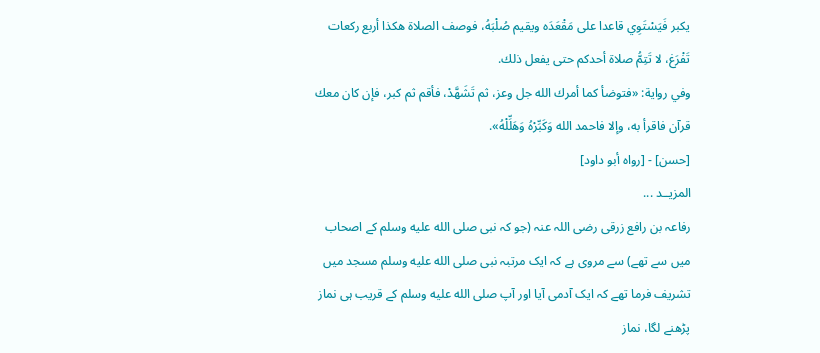يكبر فَيَسْتَوِي قاعدا على مَقْعَدَه ويقيم صُلْبَهُ، فوصف الصلاة هكذا أربع ركعات تَفْرَغ، لا تَتِمُّ صلاة أحدكم حتى يفعل ذلك.
وفي رواية: «فتوضأ كما أمرك الله جل وعز، ثم تَشَهَّدْ، فأقم ثم كبر، فإن كان معك قرآن فاقرأ به، وإلا فاحمد الله وَكَبِّرْهُ وَهَلِّلْهُ».
[حسن] - [رواه أبو داود]
المزيــد ...
رفاعہ بن رافع زرقی رضی اللہ عنہ (جو کہ نبی صلى الله عليه وسلم کے اصحاب میں سے تھے) سے مروی ہے کہ ایک مرتبہ نبی صلى الله عليه وسلم مسجد میں تشریف فرما تھے کہ ایک آدمی آیا اور آپ صلى الله عليه وسلم کے قریب ہی نماز پڑھنے لگا، نماز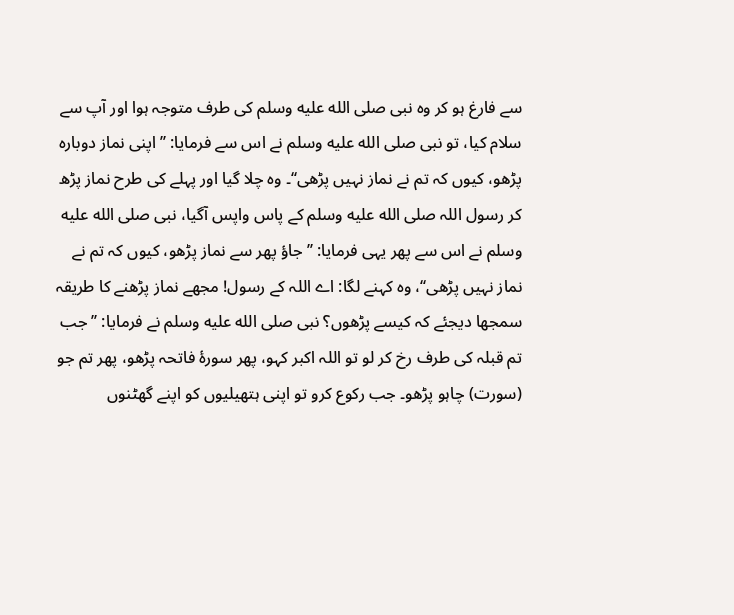سے فارغ ہو کر وہ نبی صلى الله عليه وسلم کی طرف متوجہ ہوا اور آپ سے سلام کیا، تو نبی صلى الله عليه وسلم نے اس سے فرمایا: ’’اپنی نماز دوبارہ پڑھو، کیوں کہ تم نے نماز نہیں پڑھی‘‘۔ وہ چلا گیا اور پہلے کی طرح نماز پڑھ کر رسول اللہ صلى الله عليه وسلم کے پاس واپس آگیا، نبی صلى الله عليه وسلم نے اس سے پھر یہی فرمایا: ’’جاؤ پھر سے نماز پڑھو، کیوں کہ تم نے نماز نہیں پڑھی‘‘، وہ کہنے لگا: اے اللہ کے رسول! مجھے نماز پڑھنے کا طریقہ سمجھا دیجئے کہ کیسے پڑھوں؟ نبی صلى الله عليه وسلم نے فرمایا: ’’جب تم قبلہ کی طرف رخ کر لو تو اللہ اکبر کہو، پھر سورۂ فاتحہ پڑھو، پھر تم جو (سورت) چاہو پڑھو۔ جب رکوع کرو تو اپنی ہتھیلیوں کو اپنے گھٹنوں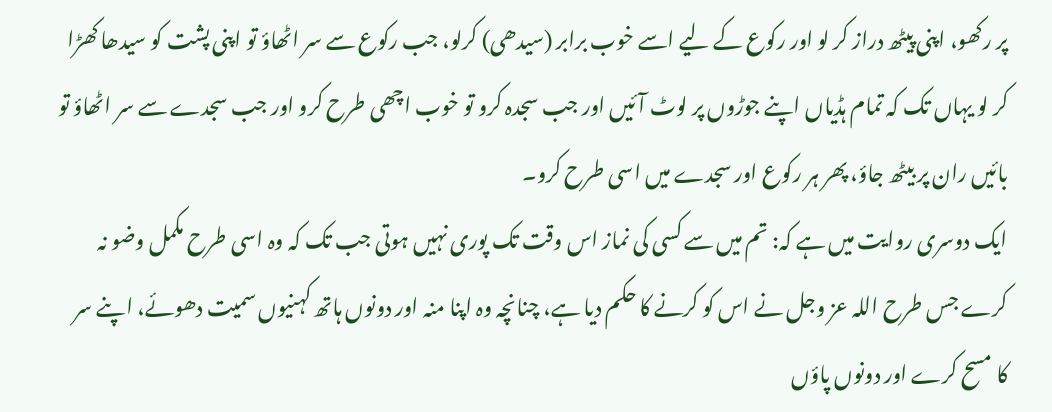پر رکھو، اپنی پیٹھ دراز کر لو اور رکوع کے لیے اسے خوب برابر (سیدھی) کرلو، جب رکوع سے سر اٹھاؤ تو اپنی پشت کو سیدھا کھڑا کر لو یہاں تک کہ تمام ہڈیاں اپنے جوڑوں پر لوٹ آئیں اور جب سجدہ کرو تو خوب اچھی طرح کرو اور جب سجدے سے سر اٹھاؤ تو بائیں ران پر بیٹھ جاؤ، پھر ہر رکوع اور سجدے میں اسی طرح کرو۔
ايک دوسری روايت میں ہے کہ: تم میں سے کسی کی نماز اس وقت تک پوری نہیں ہوتی جب تک کہ وہ اسی طرح مکمل وضو نہ کرے جس طرح اللہ عز وجل نے اس کو کرنے کا حکم دیا ہے، چنانچہ وہ اپنا منہ اور دونوں ہاتھ کہنیوں سمیت دھوئے، اپنے سر کا مسح کرے اور دونوں پاؤں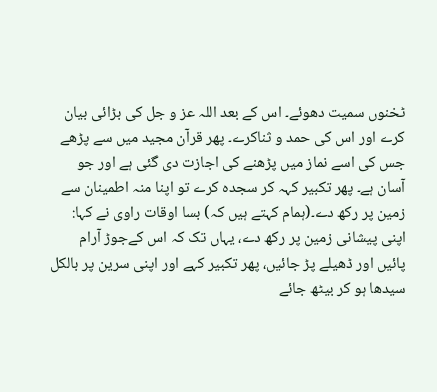ٹخنوں سمیت دھوئے۔ اس کے بعد اللہ عز و جل کی بڑائی بیان کرے اور اس کی حمد و ثناکرے۔ پھر قرآن مجید میں سے پڑھے جس کی اسے نماز میں پڑھنے کی اجازت دی گئی ہے اور جو آسان ہے۔ پھر تکبیر کہہ کر سجدہ کرے تو اپنا منہ اطمینان سے زمین پر رکھ دے۔(ہمام کہتے ہیں کہ) بسا اوقات راوی نے کہا: اپنی پیشانی زمین پر رکھ دے، یہاں تک کہ اس کےجوڑ آرام پائیں اور ڈھیلے پڑ جائیں، پھر تکبیر کہے اور اپنی سرین پر بالکل سیدھا ہو کر بیٹھ جائے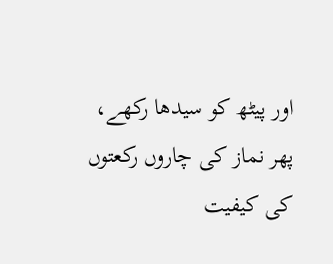اور پیٹھ کو سیدھا رکھے، پھر نماز کی چاروں رکعتوں کی کیفیت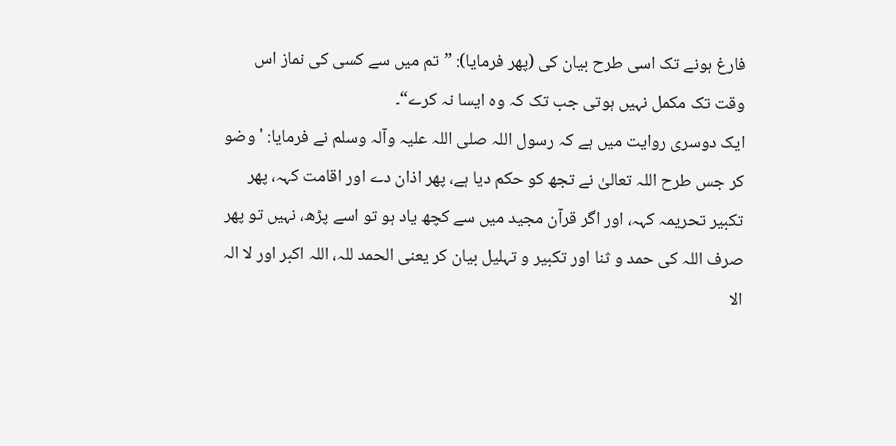فارغ ہونے تک اسی طرح بیان کی (پھر فرمایا): ”تم میں سے کسی کی نماز اس وقت تک مکمل نہیں ہوتی جب تک کہ وہ ایسا نہ کرے“۔
ايک دوسری روايت میں ہے کہ رسول اللہ صلی اللہ علیہ وآلہ وسلم نے فرمایا: 'وضو کر جس طرح اللہ تعالیٰ نے تجھ کو حکم دیا ہے، پھر اذان دے اور اقامت کہہ، پھر تکبير تحریمہ کہہ، اور اگر قرآن مجید میں سے کچھ ياد ہو تو اسے پڑھ، نہیں تو پھر صرف اللہ کی حمد و ثنا اور تکبیر و تہلیل بیان کر یعنی الحمد للہ، اللہ اکبر اور لا الہ الا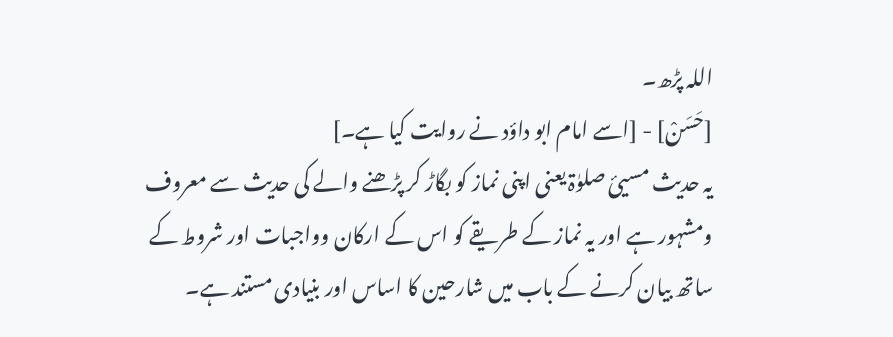اللہ پڑھ۔
[حَسَنْ] - [اسے امام ابو داؤد نے روایت کیا ہے۔]
يہ حديث مسيئ صلوٰۃ یعنی اپنی نماز کو بگاڑ کر پڑھنے والے کی حديث سے معروف ومشہور ہے اور يہ نماز کے طریقے کو اس کے ارکان وواجبات اور شروط کے ساتھ بیان کرنے کے باب میں شارحین کا اساس اور بنیادی مستند ہے۔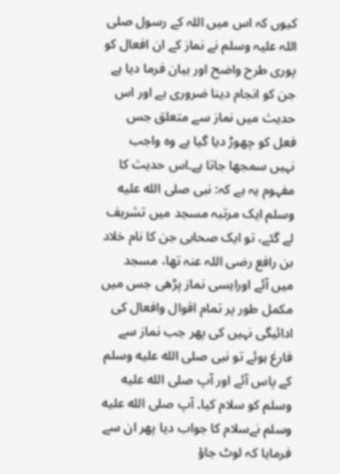کیوں کہ اس میں اللہ کے رسول صلی اللہ عليہ وسلم نے نماز کے ان افعال کو پوری طرح واضح اور بيان فرما ديا ہے جن کو انجام دینا ضروری ہے اور اس حديث ميں نماز سے متعلق جس فعل کو چھوڑ ديا گيا ہے وہ واجب نہیں سمجھا جاتا ہے۔اس حديث کا مفہوم يہ ہے کہ: نبی صلى الله عليه وسلم ایک مرتبہ مسجد میں تشريف لے گئے، تو ایک صحابی جن کا نام خلاد بن رافع رضی اللہ عنہ تھا، مسجد ميں آئے اورایسی نماز پڑھی جس ميں مکمل طور پر تمام اقوال وافعال کی ادائيگی نہيں کی پھر جب نماز سے فارغ ہوئے تو نبی صلى الله عليه وسلم کے پاس آئے اور آپ صلى الله عليه وسلم کو سلام کیا۔ آپ صلى الله عليه وسلم نےسلام کا جواب ديا پھر ان سے فرمایا کہ لوٹ جاؤ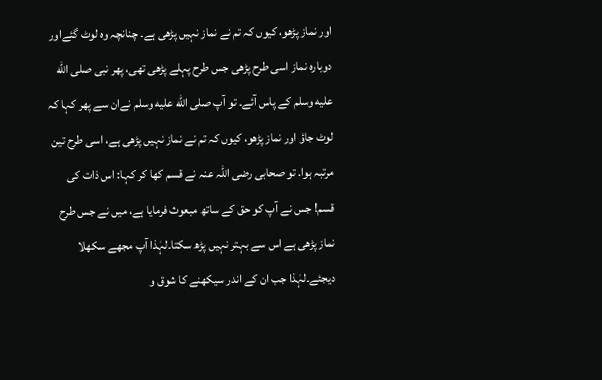اور نماز پڑھو، کیوں کہ تم نے نماز نہیں پڑھی ہے۔ چنانچہ وہ لوٹ گئےاور دوبارہ نماز اسی طرح پڑھی جس طرح پہلے پڑھی تھی، پھر نبی صلى الله عليه وسلم کے پاس آئے۔ تو آپ صلى الله عليه وسلم نےان سے پھر کہا کہ لوٹ جاؤ اور نماز پڑھو، کیوں کہ تم نے نماز نہیں پڑھی ہے، اسی طرح تین مرتبہ ہوا. تو صحابی رضی اللہ عنہ نے قسم کھا کر کہا: اس ذات کی قسم! جس نے آپ کو حق کے ساتھ مبعوث فرمايا ہے، میں نے جس طرح نماز پڑھی ہے اس سے بہتر نہیں پڑھ سکتا۔لہٰذا آپ مجھے سکھلا دیجئے۔لہٰذا جب ان کے اندر سيکھنے کا شوق و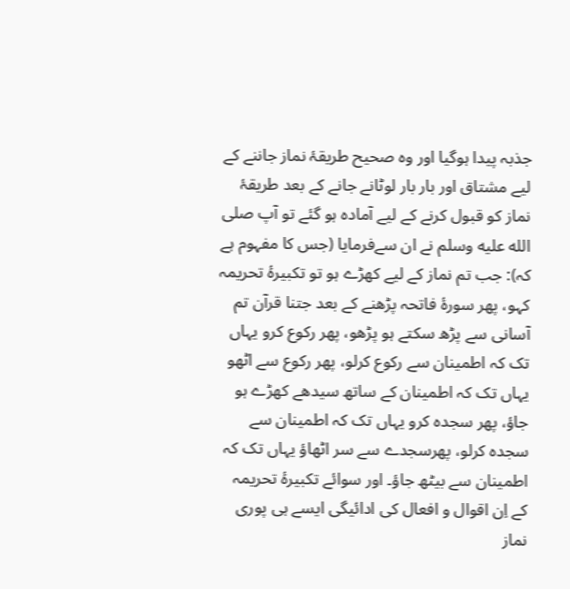جذبہ پيدا ہوگيا اور وہ صحيح طريقۂ نماز جاننے کے لیے مشتاق اور بار بار لوٹانے جانے کے بعد طریقۂ نماز کو قبول کرنے کے لیے آمادہ ہو گئے تو آپ صلى الله عليه وسلم نے ان سےفرمایا (جس کا مفہوم ہے کہ): جب تم نماز کے لیے کھڑے ہو تو تکبیرۂ تحريمہ کہو، پھر سورۂ فاتحہ پڑھنے کے بعد جتنا قرآن تم آسانی سے پڑھ سکتے ہو پڑھو، پھر رکوع کرو یہاں تک کہ اطمینان سے رکوع کرلو، پھر رکوع سے اٹھو یہاں تک کہ اطمينان کے ساتھ سیدھے کھڑے ہو جاؤ، پھر سجدہ کرو یہاں تک کہ اطمینان سے سجدہ کرلو، پھرسجدے سے سر اٹھاؤ یہاں تک کہ اطمینان سے بیٹھ جاؤ۔ اور سوائے تکبيرۂ تحريمہ کے اِن اقوال و افعال کی ادائيگی ایسے ہی پوری نماز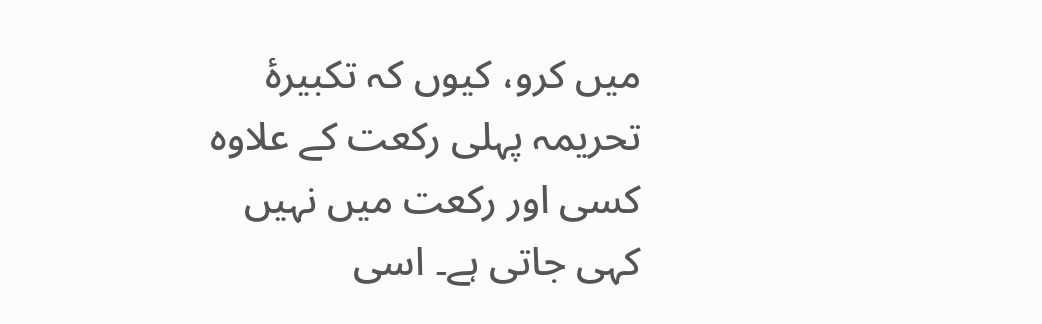میں کرو، کيوں کہ تکبيرۂ تحريمہ پہلی رکعت کے علاوہ کسی اور رکعت ميں نہيں کہی جاتی ہے۔ اسی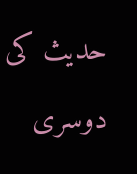حديث کی دوسری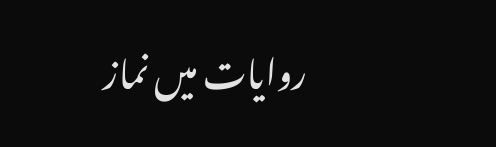روايات میں نماز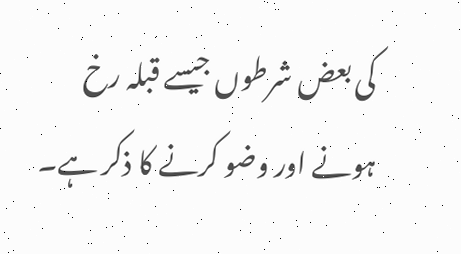کی بعض شرطوں جيسے قبلہ رخ ہونے اور وضو کرنے کا ذکر ہے۔